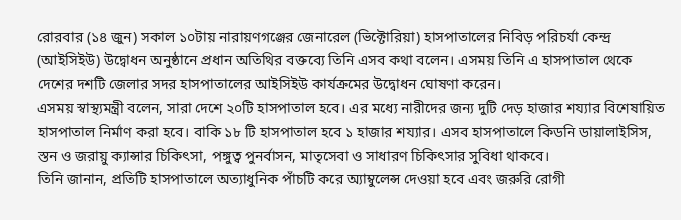রোরবার (১৪ জুন) সকাল ১০টায় নারায়ণগঞ্জের জেনারেল (ভিক্টোরিয়া) হাসপাতালের নিবিড় পরিচর্যা কেন্দ্র (আইসিইউ) উদ্বোধন অনুষ্ঠানে প্রধান অতিথির বক্তব্যে তিনি এসব কথা বলেন। এসময় তিনি এ হাসপাতাল থেকে দেশের দশটি জেলার সদর হাসপাতালের আইসিইউ কার্যক্রমের উদ্বোধন ঘোষণা করেন।
এসময় স্বাস্থ্যমন্ত্রী বলেন, সারা দেশে ২০টি হাসপাতাল হবে। এর মধ্যে নারীদের জন্য দুটি দেড় হাজার শয্যার বিশেষায়িত হাসপাতাল নির্মাণ করা হবে। বাকি ১৮ টি হাসপাতাল হবে ১ হাজার শয্যার। এসব হাসপাতালে কিডনি ডায়ালাইসিস, স্তন ও জরায়ু ক্যান্সার চিকিৎসা, পঙ্গুত্ব পুনর্বাসন, মাতৃসেবা ও সাধারণ চিকিৎসার সুবিধা থাকবে।
তিনি জানান, প্রতিটি হাসপাতালে অত্যাধুনিক পাঁচটি করে অ্যাম্বুলেন্স দেওয়া হবে এবং জরুরি রোগী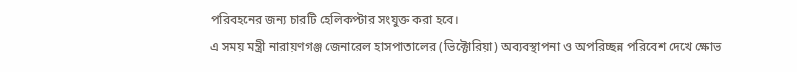পরিবহনের জন্য চারটি হেলিকপ্টার সংযুক্ত করা হবে।
এ সময় মন্ত্রী নারায়ণগঞ্জ জেনারেল হাসপাতালের (ভিক্টোরিয়া) অব্যবস্থাপনা ও অপরিচ্ছন্ন পরিবেশ দেখে ক্ষোভ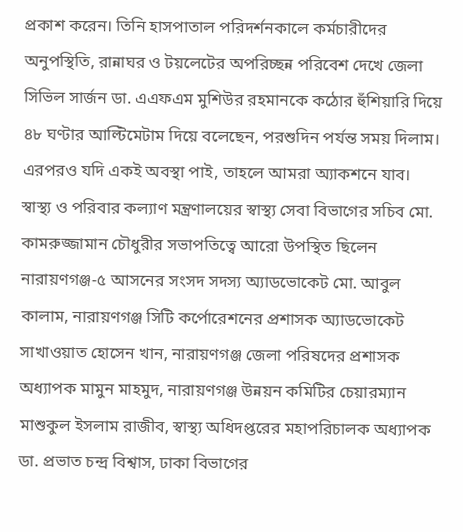প্রকাশ করেন। তিনি হাসপাতাল পরিদর্শনকালে কর্মচারীদের অনুপস্থিতি, রান্নাঘর ও টয়লেটের অপরিচ্ছন্ন পরিবেশ দেখে জেলা সিভিল সার্জন ডা. এএফএম মুশিউর রহমানকে কঠোর হুঁশিয়ারি দিয়ে ৪৮ ঘণ্টার আল্টিমেটাম দিয়ে বলেছেন, পরশুদিন পর্যন্ত সময় দিলাম। এরপরও যদি একই অবস্থা পাই, তাহলে আমরা অ্যাকশনে যাব।
স্বাস্থ্য ও পরিবার কল্যাণ মন্ত্রণালয়ের স্বাস্থ্য সেবা বিভাগের সচিব মো. কামরুজ্জামান চৌধুরীর সভাপতিত্বে আরো উপস্থিত ছিলেন নারায়ণগঞ্জ-৫ আসনের সংসদ সদস্য অ্যাডভোকেট মো. আবুল কালাম, নারায়ণগঞ্জ সিটি কর্পোরেশনের প্রশাসক অ্যাডভোকেট সাখাওয়াত হোসেন খান, নারায়ণগঞ্জ জেলা পরিষদের প্রশাসক অধ্যাপক মামুন মাহমুদ, নারায়ণগঞ্জ উন্নয়ন কমিটির চেয়ারম্যান মাশুকুল ইসলাম রাজীব, স্বাস্থ্য অধিদপ্তরের মহাপরিচালক অধ্যাপক ডা. প্রভাত চন্দ্র বিশ্বাস, ঢাকা বিভাগের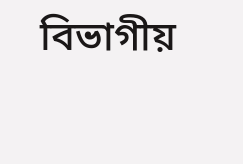বিভাগীয়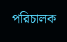পরিচালক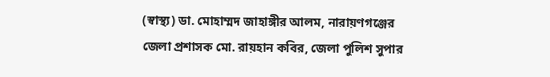(স্বাস্থ্য) ডা. মোহাম্মদ জাহাঙ্গীর আলম, নারায়ণগঞ্জের জেলা প্রশাসক মো. রায়হান কবির, জেলা পুলিশ সুপার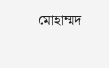মোহাম্মদ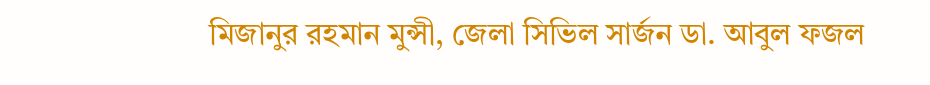মিজানুর রহমান মুন্সী, জেলা সিভিল সার্জন ডা. আবুল ফজল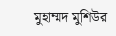মুহাম্মদ মুশিউর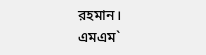রহমান।
এমএম`